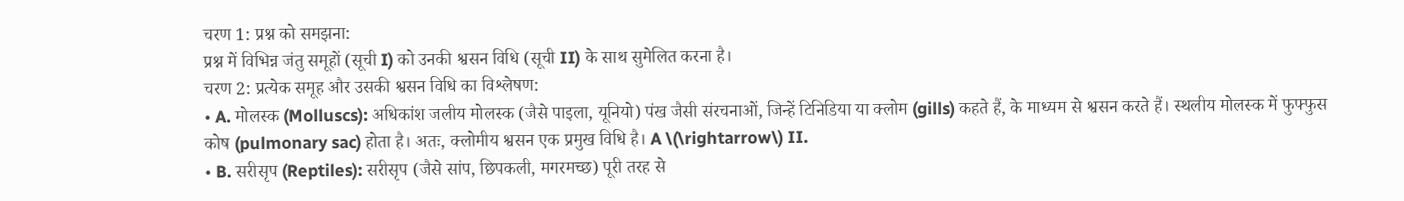चरण 1: प्रश्न को समझना:
प्रश्न में विभिन्न जंतु समूहों (सूची I) को उनकी श्वसन विधि (सूची II) के साथ सुमेलित करना है।
चरण 2: प्रत्येक समूह और उसकी श्वसन विधि का विश्लेषण:
• A. मोलस्क (Molluscs): अधिकांश जलीय मोलस्क (जैसे पाइला, यूनियो) पंख जैसी संरचनाओं, जिन्हें टिनिडिया या क्लोम (gills) कहते हैं, के माध्यम से श्वसन करते हैं। स्थलीय मोलस्क में फुफ्फुस कोष (pulmonary sac) होता है। अतः, क्लोमीय श्वसन एक प्रमुख विधि है। A \(\rightarrow\) II.
• B. सरीसृप (Reptiles): सरीसृप (जैसे सांप, छिपकली, मगरमच्छ) पूरी तरह से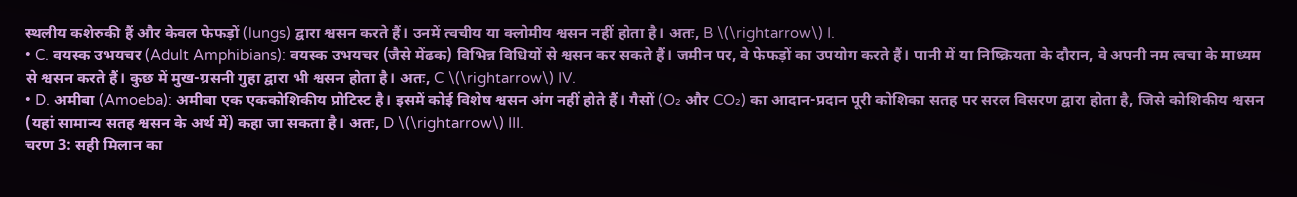स्थलीय कशेरुकी हैं और केवल फेफड़ों (lungs) द्वारा श्वसन करते हैं। उनमें त्वचीय या क्लोमीय श्वसन नहीं होता है। अतः, B \(\rightarrow\) I.
• C. वयस्क उभयचर (Adult Amphibians): वयस्क उभयचर (जैसे मेंढक) विभिन्न विधियों से श्वसन कर सकते हैं। जमीन पर, वे फेफड़ों का उपयोग करते हैं। पानी में या निष्क्रियता के दौरान, वे अपनी नम त्वचा के माध्यम से श्वसन करते हैं। कुछ में मुख-ग्रसनी गुहा द्वारा भी श्वसन होता है। अतः, C \(\rightarrow\) IV.
• D. अमीबा (Amoeba): अमीबा एक एककोशिकीय प्रोटिस्ट है। इसमें कोई विशेष श्वसन अंग नहीं होते हैं। गैसों (O₂ और CO₂) का आदान-प्रदान पूरी कोशिका सतह पर सरल विसरण द्वारा होता है, जिसे कोशिकीय श्वसन (यहां सामान्य सतह श्वसन के अर्थ में) कहा जा सकता है। अतः, D \(\rightarrow\) III.
चरण 3: सही मिलान का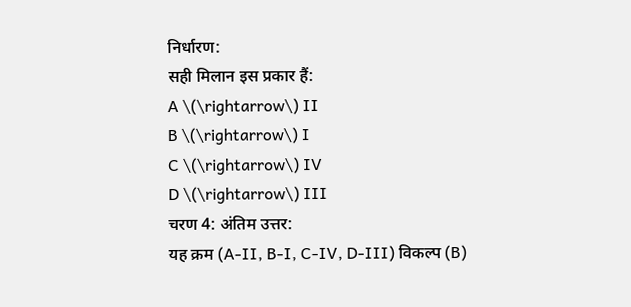निर्धारण:
सही मिलान इस प्रकार हैं:
A \(\rightarrow\) II
B \(\rightarrow\) I
C \(\rightarrow\) IV
D \(\rightarrow\) III
चरण 4: अंतिम उत्तर:
यह क्रम (A-II, B-I, C-IV, D-III) विकल्प (B)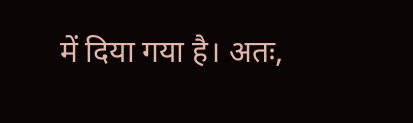में दिया गया है। अतः,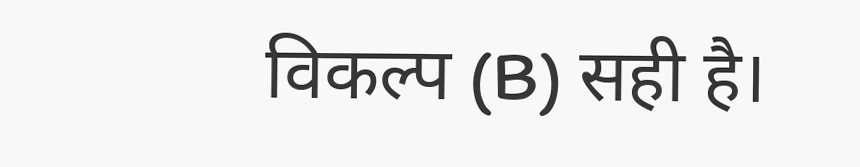विकल्प (B) सही है।